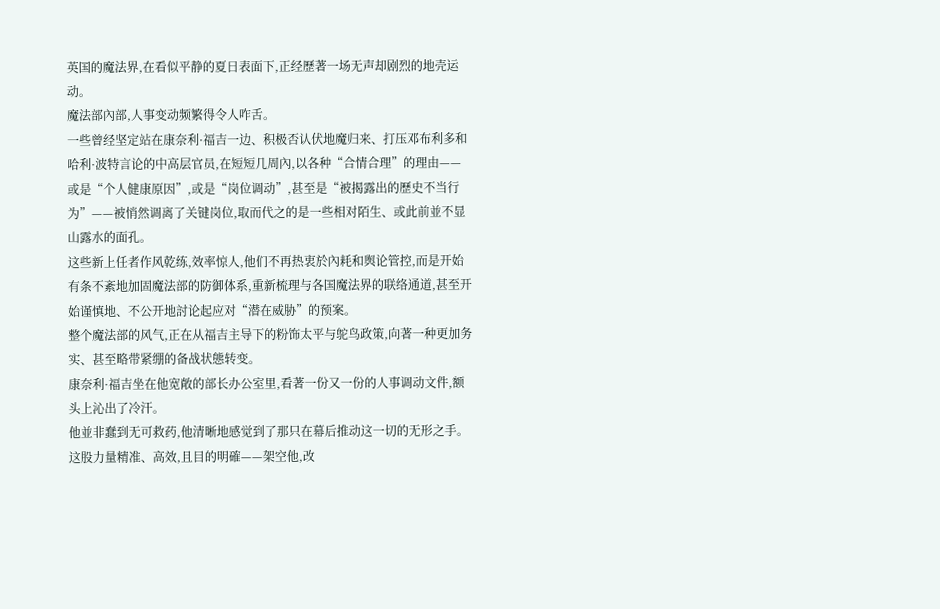英国的魔法界,在看似平静的夏日表面下,正经歷著一场无声却剧烈的地壳运动。
魔法部內部,人事变动频繁得令人咋舌。
一些曾经坚定站在康奈利·福吉一边、积极否认伏地魔归来、打压邓布利多和哈利·波特言论的中高层官员,在短短几周內,以各种“合情合理”的理由——或是“个人健康原因”,或是“岗位调动”,甚至是“被揭露出的歷史不当行为”——被悄然调离了关键岗位,取而代之的是一些相对陌生、或此前並不显山露水的面孔。
这些新上任者作风乾练,效率惊人,他们不再热衷於內耗和舆论管控,而是开始有条不紊地加固魔法部的防御体系,重新梳理与各国魔法界的联络通道,甚至开始谨慎地、不公开地討论起应对“潜在威胁”的预案。
整个魔法部的风气,正在从福吉主导下的粉饰太平与鸵鸟政策,向著一种更加务实、甚至略带紧绷的备战状態转变。
康奈利·福吉坐在他宽敞的部长办公室里,看著一份又一份的人事调动文件,额头上沁出了冷汗。
他並非蠢到无可救药,他清晰地感觉到了那只在幕后推动这一切的无形之手。
这股力量精准、高效,且目的明確——架空他,改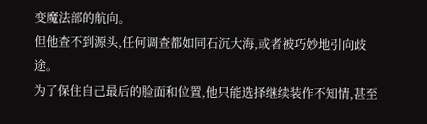变魔法部的航向。
但他查不到源头,任何调查都如同石沉大海,或者被巧妙地引向歧途。
为了保住自己最后的脸面和位置,他只能选择继续装作不知情,甚至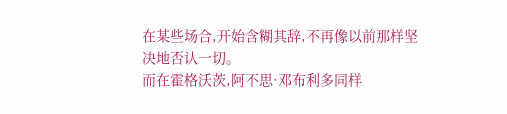在某些场合,开始含糊其辞,不再像以前那样坚决地否认一切。
而在霍格沃茨,阿不思·邓布利多同样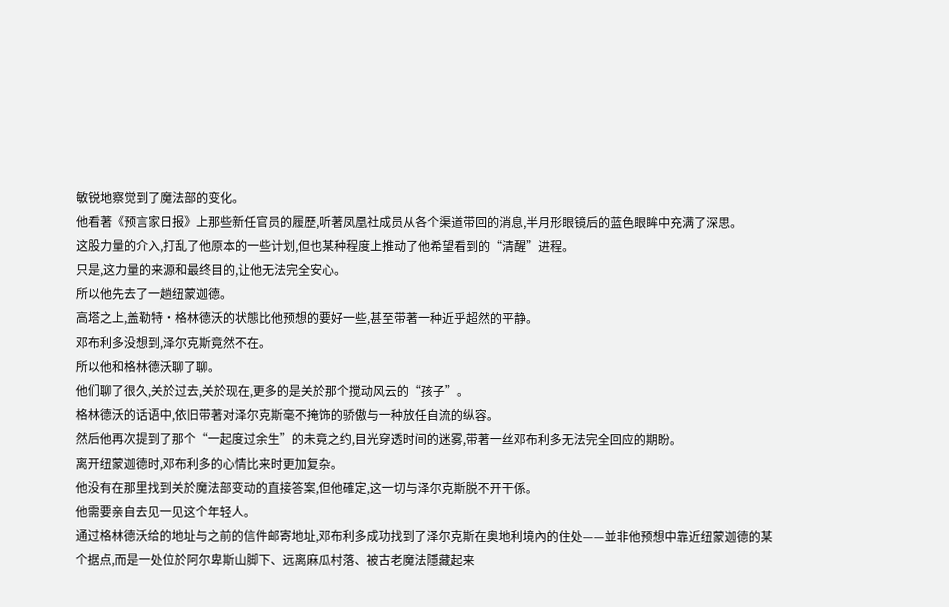敏锐地察觉到了魔法部的变化。
他看著《预言家日报》上那些新任官员的履歷,听著凤凰社成员从各个渠道带回的消息,半月形眼镜后的蓝色眼眸中充满了深思。
这股力量的介入,打乱了他原本的一些计划,但也某种程度上推动了他希望看到的“清醒”进程。
只是,这力量的来源和最终目的,让他无法完全安心。
所以他先去了一趟纽蒙迦德。
高塔之上,盖勒特·格林德沃的状態比他预想的要好一些,甚至带著一种近乎超然的平静。
邓布利多没想到,泽尔克斯竟然不在。
所以他和格林德沃聊了聊。
他们聊了很久,关於过去,关於现在,更多的是关於那个搅动风云的“孩子”。
格林德沃的话语中,依旧带著对泽尔克斯毫不掩饰的骄傲与一种放任自流的纵容。
然后他再次提到了那个“一起度过余生”的未竟之约,目光穿透时间的迷雾,带著一丝邓布利多无法完全回应的期盼。
离开纽蒙迦德时,邓布利多的心情比来时更加复杂。
他没有在那里找到关於魔法部变动的直接答案,但他確定,这一切与泽尔克斯脱不开干係。
他需要亲自去见一见这个年轻人。
通过格林德沃给的地址与之前的信件邮寄地址,邓布利多成功找到了泽尔克斯在奥地利境內的住处——並非他预想中靠近纽蒙迦德的某个据点,而是一处位於阿尔卑斯山脚下、远离麻瓜村落、被古老魔法隱藏起来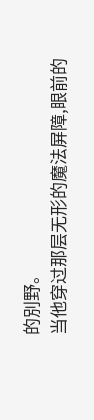的別野。
当他穿过那层无形的魔法屏障,眼前的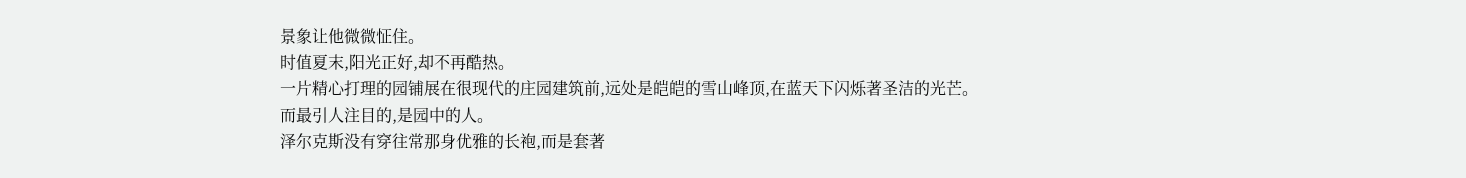景象让他微微怔住。
时值夏末,阳光正好,却不再酷热。
一片精心打理的园铺展在很现代的庄园建筑前,远处是皑皑的雪山峰顶,在蓝天下闪烁著圣洁的光芒。
而最引人注目的,是园中的人。
泽尔克斯没有穿往常那身优雅的长袍,而是套著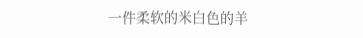一件柔软的米白色的羊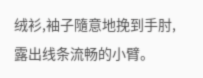绒衫,袖子隨意地挽到手肘,露出线条流畅的小臂。